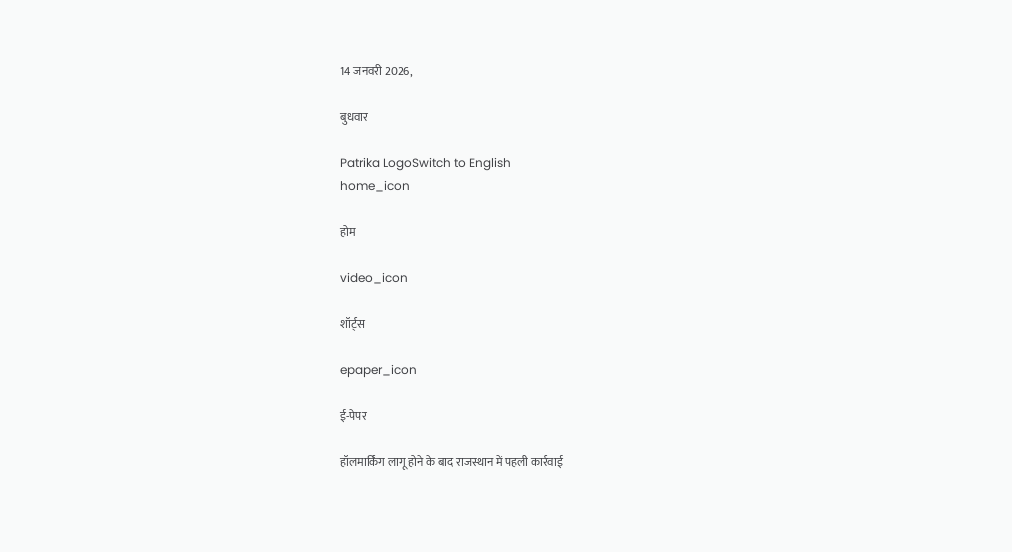14 जनवरी 2026,

बुधवार

Patrika LogoSwitch to English
home_icon

होम

video_icon

शॉर्ट्स

epaper_icon

ई-पेपर

हॉलमार्किंग लागू होने के बाद राजस्थान में पहली कार्रवाई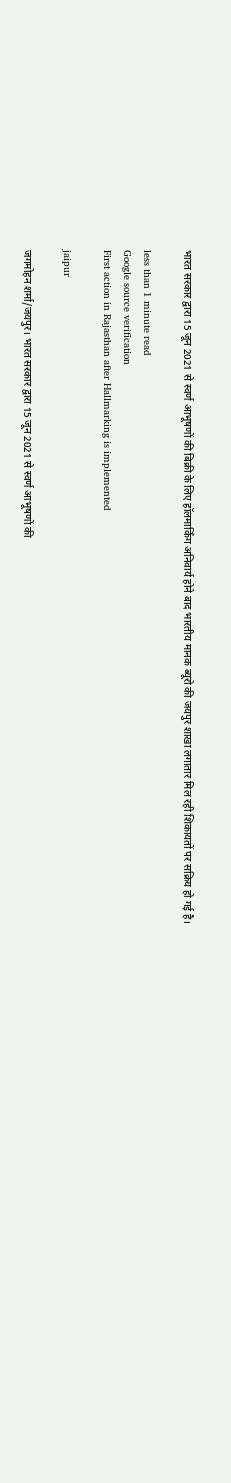भारत सरकार द्वारा 15 जून 2021 से स्वर्ण आभूषणों की बिक्री के लिए हॉलमार्किंग अनिवार्य होने बाद भारतीय मानक ब्यूरो की जयपुर शाखा लगातार मिल रही शिकायतों पर सक्रिय हो गई है।

less than 1 minute read
Google source verification
First action in Rajasthan after Hallmarking is implemented

jaipur

जगमोहन शर्मा/जयपुर। भारत सरकार द्वारा 15 जून 2021 से स्वर्ण आभूषणों की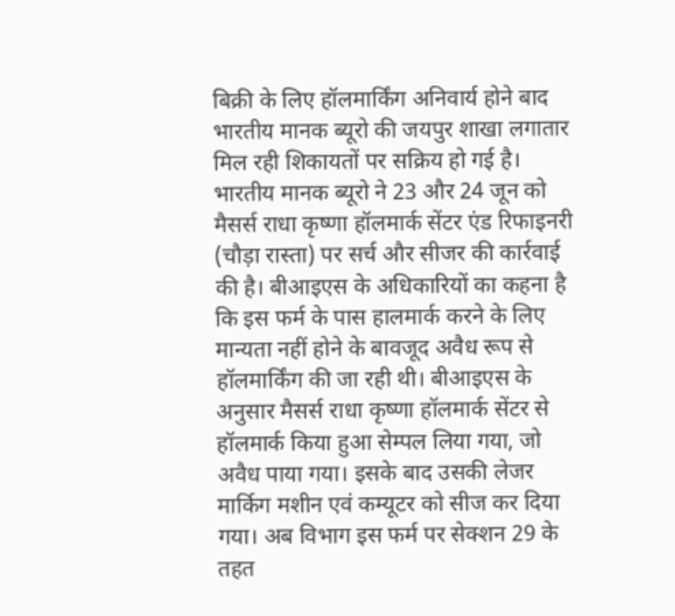बिक्री के लिए हॉलमार्किंग अनिवार्य होने बाद भारतीय मानक ब्यूरो की जयपुर शाखा लगातार मिल रही शिकायतों पर सक्रिय हो गई है। भारतीय मानक ब्यूरो ने 23 और 24 जून को मैसर्स राधा कृष्णा हॉलमार्क सेंटर एंड रिफाइनरी (चौड़ा रास्ता) पर सर्च और सीजर की कार्रवाई की है। बीआइएस के अधिकारियों का कहना है कि इस फर्म के पास हालमार्क करने के लिए मान्यता नहीं होने के बावजूद अवैध रूप से हॉलमार्किंग की जा रही थी। बीआइएस के अनुसार मैसर्स राधा कृष्णा हॉलमार्क सेंटर से हॉलमार्क किया हुआ सेम्पल लिया गया, जो अवैध पाया गया। इसके बाद उसकी लेजर मार्किग मशीन एवं कम्यूटर को सीज कर दिया गया। अब विभाग इस फर्म पर सेक्शन 29 के तहत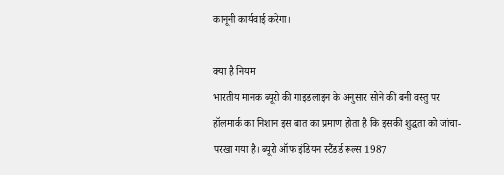कानूनी कार्यवाई करेगा।

क्या है नियम
भारतीय मानक ब्यूरो की गाइडलाइन के अनुसार सोने की बनी वस्तु पर हॉलमार्क का निशान इस बात का प्रमाण होता है कि इसकी शुद्धता को जांचा-परखा गया है। ब्यूरो ऑफ इंडियन स्टैंडर्ड रूल्स 1987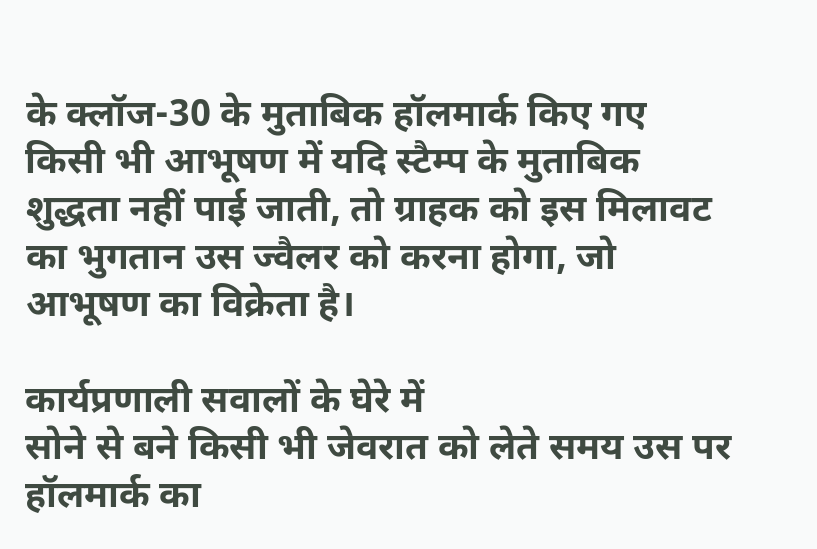के क्लॉज-30 के मुताबिक हॉलमार्क किए गए किसी भी आभूषण में यदि स्टैम्प के मुताबिक शुद्धता नहीं पाई जाती, तो ग्राहक को इस मिलावट का भुगतान उस ज्वैलर को करना होगा, जो आभूषण का विक्रेता है।

कार्यप्रणाली सवालों के घेरे में
सोने से बने किसी भी जेवरात को लेते समय उस पर हॉलमार्क का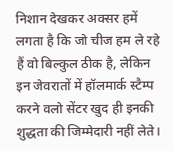निशान देखकर अक्सर हमें लगता है कि जो चीज हम ले रहे हैं वो बिल्कुल ठीक है, लेकिन इन जेवरातों में हॉलमार्क स्टैम्प करने वलो सेंटर खुद ही इनकी शुद्धता की जिम्मेदारी नहीं लेते।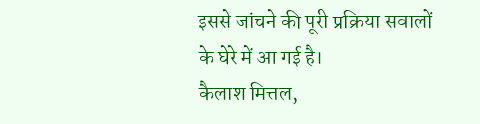इससे जांचने की पूरी प्रक्रिया सवालों के घेरे में आ गई है।
कैलाश मित्तल,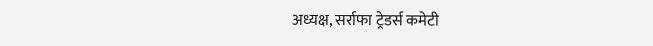अध्यक्ष, सर्राफा ट्रेडर्स कमेटी